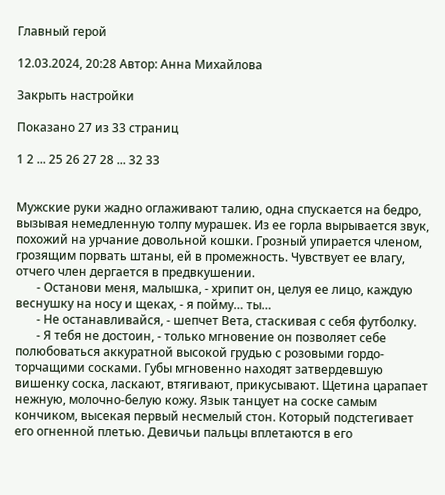Главный герой

12.03.2024, 20:28 Автор: Анна Михайлова

Закрыть настройки

Показано 27 из 33 страниц

1 2 ... 25 26 27 28 ... 32 33


Мужские руки жадно оглаживают талию, одна спускается на бедро, вызывая немедленную толпу мурашек. Из ее горла вырывается звук, похожий на урчание довольной кошки. Грозный упирается членом, грозящим порвать штаны, ей в промежность. Чувствует ее влагу, отчего член дергается в предвкушении.
       - Останови меня, малышка, - хрипит он, целуя ее лицо, каждую веснушку на носу и щеках, - я пойму… ты…
       - Не останавливайся, - шепчет Вета, стаскивая с себя футболку.
       - Я тебя не достоин, - только мгновение он позволяет себе полюбоваться аккуратной высокой грудью с розовыми гордо-торчащими сосками. Губы мгновенно находят затвердевшую вишенку соска, ласкают, втягивают, прикусывают. Щетина царапает нежную, молочно-белую кожу. Язык танцует на соске самым кончиком, высекая первый несмелый стон. Который подстегивает его огненной плетью. Девичьи пальцы вплетаются в его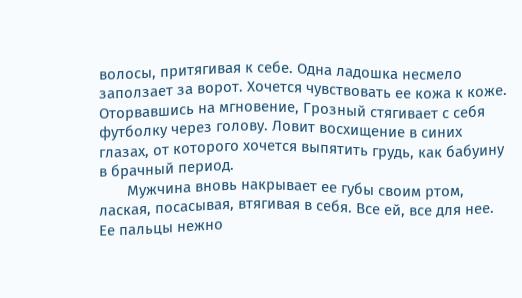волосы, притягивая к себе. Одна ладошка несмело заползает за ворот. Хочется чувствовать ее кожа к коже. Оторвавшись на мгновение, Грозный стягивает с себя футболку через голову. Ловит восхищение в синих глазах, от которого хочется выпятить грудь, как бабуину в брачный период.
       Мужчина вновь накрывает ее губы своим ртом, лаская, посасывая, втягивая в себя. Все ей, все для нее. Ее пальцы нежно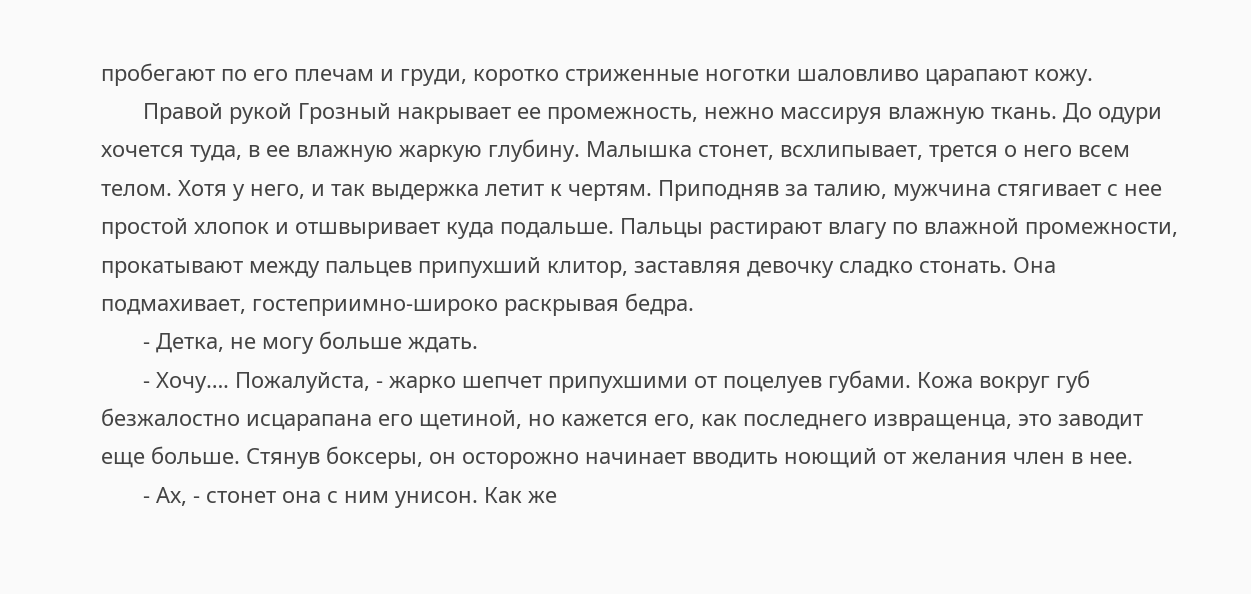пробегают по его плечам и груди, коротко стриженные ноготки шаловливо царапают кожу.
       Правой рукой Грозный накрывает ее промежность, нежно массируя влажную ткань. До одури хочется туда, в ее влажную жаркую глубину. Малышка стонет, всхлипывает, трется о него всем телом. Хотя у него, и так выдержка летит к чертям. Приподняв за талию, мужчина стягивает с нее простой хлопок и отшвыривает куда подальше. Пальцы растирают влагу по влажной промежности, прокатывают между пальцев припухший клитор, заставляя девочку сладко стонать. Она подмахивает, гостеприимно-широко раскрывая бедра.
       - Детка, не могу больше ждать.
       - Хочу…. Пожалуйста, - жарко шепчет припухшими от поцелуев губами. Кожа вокруг губ безжалостно исцарапана его щетиной, но кажется его, как последнего извращенца, это заводит еще больше. Стянув боксеры, он осторожно начинает вводить ноющий от желания член в нее.
       - Ах, - стонет она с ним унисон. Как же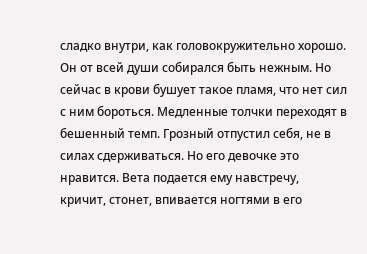сладко внутри, как головокружительно хорошо. Он от всей души собирался быть нежным. Но сейчас в крови бушует такое пламя, что нет сил с ним бороться. Медленные толчки переходят в бешенный темп. Грозный отпустил себя, не в силах сдерживаться. Но его девочке это нравится. Вета подается ему навстречу, кричит, стонет, впивается ногтями в его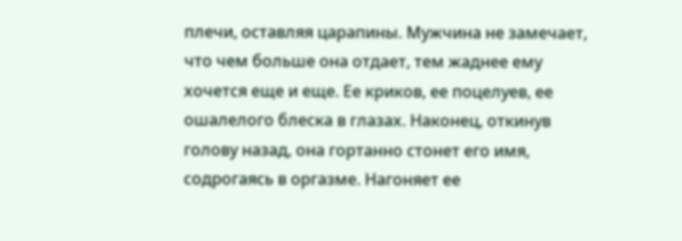плечи, оставляя царапины. Мужчина не замечает, что чем больше она отдает, тем жаднее ему хочется еще и еще. Ее криков, ее поцелуев, ее ошалелого блеска в глазах. Наконец, откинув голову назад, она гортанно стонет его имя, содрогаясь в оргазме. Нагоняет ее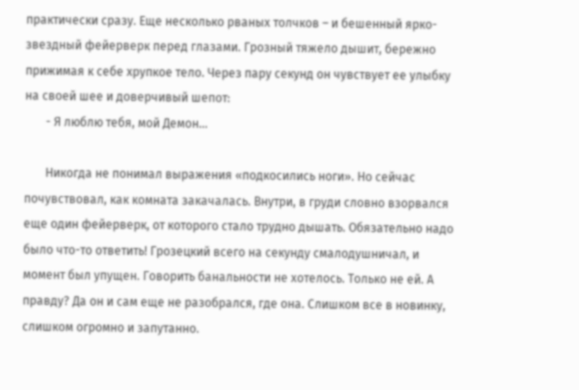практически сразу. Еще несколько рваных толчков – и бешенный ярко-звездный фейерверк перед глазами. Грозный тяжело дышит, бережно прижимая к себе хрупкое тело. Через пару секунд он чувствует ее улыбку на своей шее и доверчивый шепот:
       - Я люблю тебя, мой Демон…

       Никогда не понимал выражения «подкосились ноги». Но сейчас почувствовал, как комната закачалась. Внутри, в груди словно взорвался еще один фейерверк, от которого стало трудно дышать. Обязательно надо было что-то ответить! Грозецкий всего на секунду смалодушничал, и момент был упущен. Говорить банальности не хотелось. Только не ей. А правду? Да он и сам еще не разобрался, где она. Слишком все в новинку, слишком огромно и запутанно.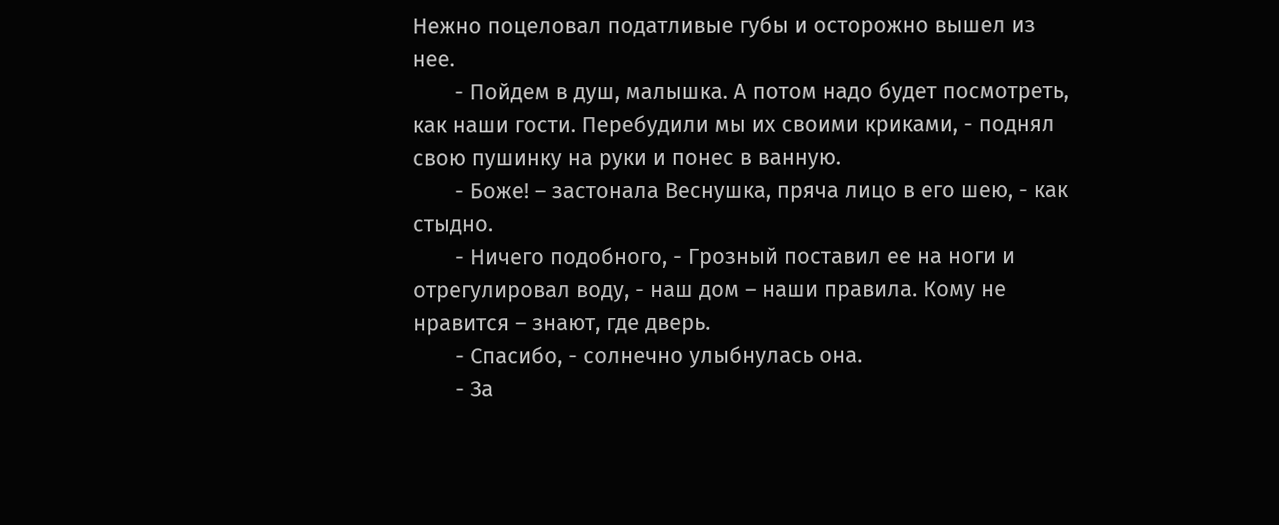Нежно поцеловал податливые губы и осторожно вышел из нее.
       - Пойдем в душ, малышка. А потом надо будет посмотреть, как наши гости. Перебудили мы их своими криками, - поднял свою пушинку на руки и понес в ванную.
       - Боже! – застонала Веснушка, пряча лицо в его шею, - как стыдно.
       - Ничего подобного, - Грозный поставил ее на ноги и отрегулировал воду, - наш дом – наши правила. Кому не нравится – знают, где дверь.
       - Спасибо, - солнечно улыбнулась она.
       - За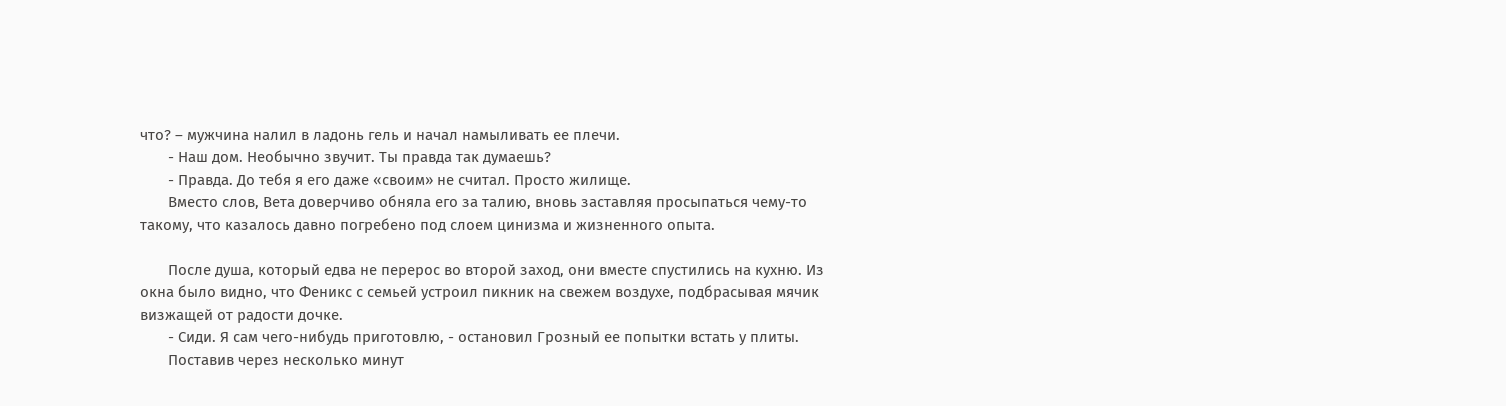что? – мужчина налил в ладонь гель и начал намыливать ее плечи.
       - Наш дом. Необычно звучит. Ты правда так думаешь?
       - Правда. До тебя я его даже «своим» не считал. Просто жилище.
       Вместо слов, Вета доверчиво обняла его за талию, вновь заставляя просыпаться чему-то такому, что казалось давно погребено под слоем цинизма и жизненного опыта.

       После душа, который едва не перерос во второй заход, они вместе спустились на кухню. Из окна было видно, что Феникс с семьей устроил пикник на свежем воздухе, подбрасывая мячик визжащей от радости дочке.
       - Сиди. Я сам чего-нибудь приготовлю, - остановил Грозный ее попытки встать у плиты.
       Поставив через несколько минут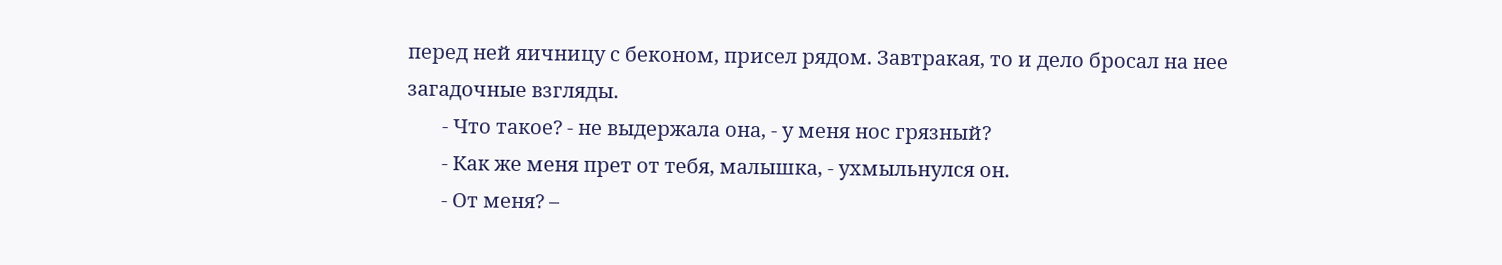перед ней яичницу с беконом, присел рядом. Завтракая, то и дело бросал на нее загадочные взгляды.
       - Что такое? - не выдержала она, - у меня нос грязный?
       - Как же меня прет от тебя, малышка, - ухмыльнулся он.
       - От меня? –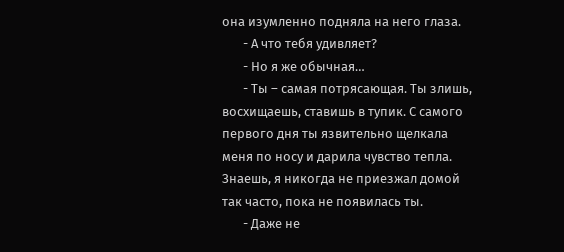она изумленно подняла на него глаза.
       - А что тебя удивляет?
       - Но я же обычная…
       - Ты – самая потрясающая. Ты злишь, восхищаешь, ставишь в тупик. С самого первого дня ты язвительно щелкала меня по носу и дарила чувство тепла. Знаешь, я никогда не приезжал домой так часто, пока не появилась ты.
       - Даже не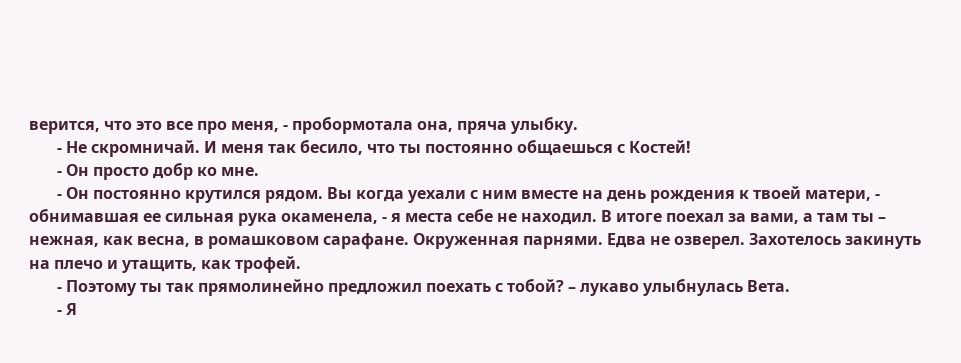верится, что это все про меня, - пробормотала она, пряча улыбку.
       - Не скромничай. И меня так бесило, что ты постоянно общаешься с Костей!
       - Он просто добр ко мне.
       - Он постоянно крутился рядом. Вы когда уехали с ним вместе на день рождения к твоей матери, - обнимавшая ее сильная рука окаменела, - я места себе не находил. В итоге поехал за вами, а там ты – нежная, как весна, в ромашковом сарафане. Окруженная парнями. Едва не озверел. Захотелось закинуть на плечо и утащить, как трофей.
       - Поэтому ты так прямолинейно предложил поехать с тобой? – лукаво улыбнулась Вета.
       - Я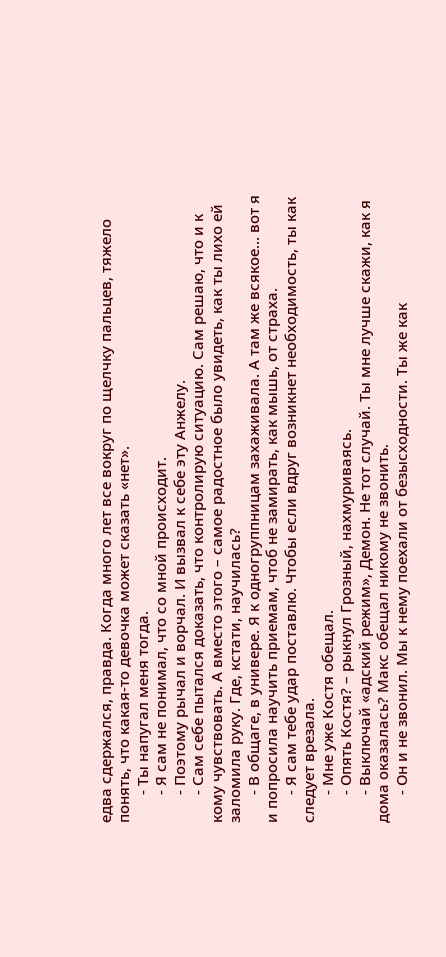едва сдержался, правда. Когда много лет все вокруг по щелчку пальцев, тяжело понять, что какая-то девочка может сказать «нет».
       - Ты напугал меня тогда.
       - Я сам не понимал, что со мной происходит.
       - Поэтому рычал и ворчал. И вызвал к себе эту Анжелу.
       - Сам себе пытался доказать, что контролирую ситуацию. Сам решаю, что и к кому чувствовать. А вместо этого – самое радостное было увидеть, как ты лихо ей заломила руку. Где, кстати, научилась?
       - В общаге, в универе. Я к одногруппницам захаживала. А там же всякое… вот я и попросила научить приемам, чтоб не замирать, как мышь, от страха.
       - Я сам тебе удар поставлю. Чтобы если вдруг возникнет необходимость, ты как следует врезала.
       - Мне уже Костя обещал.
       - Опять Костя? – рыкнул Грозный, нахмуриваясь.
       - Выключай «адский режим», Демон. Не тот случай. Ты мне лучше скажи, как я дома оказалась? Макс обещал никому не звонить.
       - Он и не звонил. Мы к нему поехали от безысходности. Ты же как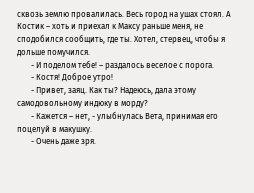сквозь землю провалилась. Весь город на ушах стоял. А Костик – хоть и приехал к Максу раньше меня, не сподобился сообщить, где ты. Хотел, стервец, чтобы я дольше помучился.
       - И поделом тебе! – раздалось веселое с порога.
       - Костя! Доброе утро!
       - Привет, заяц. Как ты? Надеюсь, дала этому самодовольному индюку в морду?
       - Кажется – нет, - улыбнулась Вета, принимая его поцелуй в макушку.
       - Очень даже зря.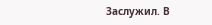Заслужил. В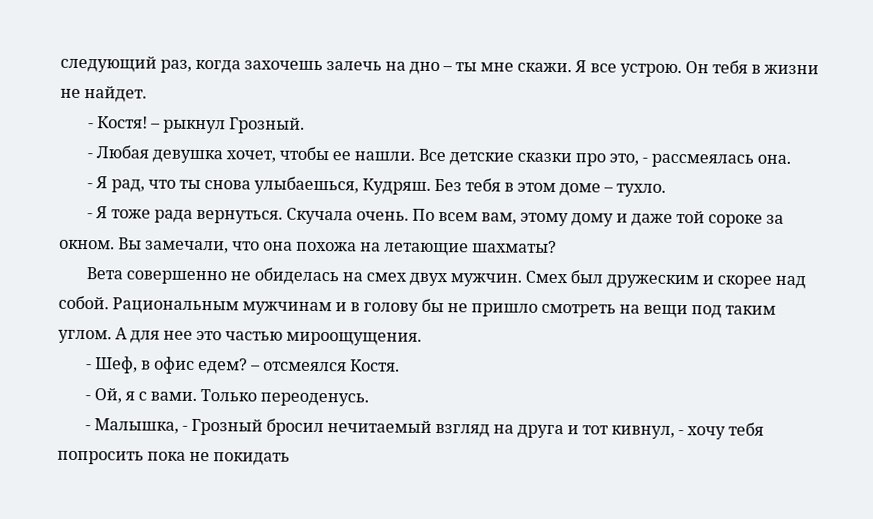следующий раз, когда захочешь залечь на дно – ты мне скажи. Я все устрою. Он тебя в жизни не найдет.
       - Костя! – рыкнул Грозный.
       - Любая девушка хочет, чтобы ее нашли. Все детские сказки про это, - рассмеялась она.
       - Я рад, что ты снова улыбаешься, Кудряш. Без тебя в этом доме – тухло.
       - Я тоже рада вернуться. Скучала очень. По всем вам, этому дому и даже той сороке за окном. Вы замечали, что она похожа на летающие шахматы?
       Вета совершенно не обиделась на смех двух мужчин. Смех был дружеским и скорее над собой. Рациональным мужчинам и в голову бы не пришло смотреть на вещи под таким углом. А для нее это частью мироощущения.
       - Шеф, в офис едем? – отсмеялся Костя.
       - Ой, я с вами. Только переоденусь.
       - Малышка, - Грозный бросил нечитаемый взгляд на друга и тот кивнул, - хочу тебя попросить пока не покидать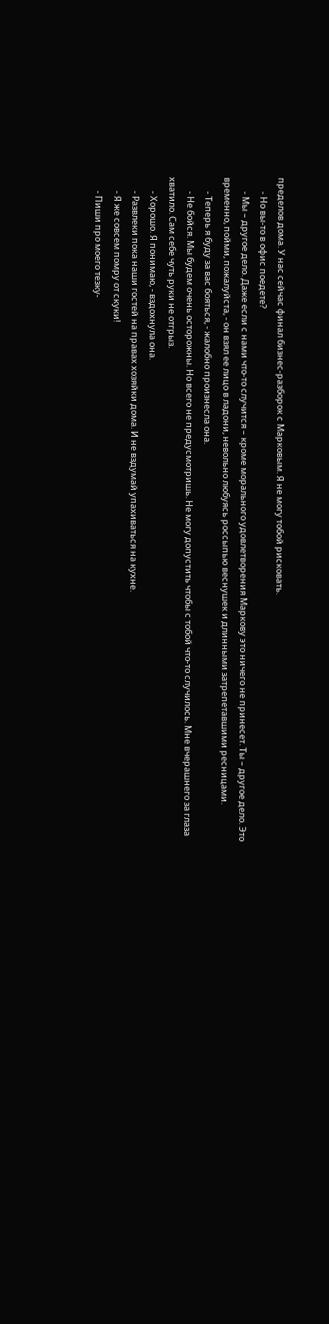пределов дома. У нас сейчас финал бизнес-разборок с Марковым. Я не могу тобой рисковать.
       - Но вы-то в офис поедете?
       - Мы – другое дело. Даже если с нами что-то случится – кроме морального удовлетворения Маркову это ничего не принесет. Ты – другое дело. Это временно, пойми, пожалуйста, - он взял ее лицо в ладони, невольно любуясь россыпью веснушек и длинными затрепетавшими ресницами.
       - Теперь я буду за вас бояться, - жалобно произнесла она.
       - Не бойся. Мы будем очень осторожны. Но всего не предусмотришь. Не могу допустить чтобы с тобой что-то случилось. Мне вчерашнего за глаза хватило. Сам себе чуть руки не отгрыз.
       - Хорошо. Я понимаю, - вздохнула она.
       - Развлеки пока наши гостей на правах хозяйки дома. И не вздумай упахиваться на кухне.
       - Я же совсем помру от скуки!
       - Пиши про моего тезку-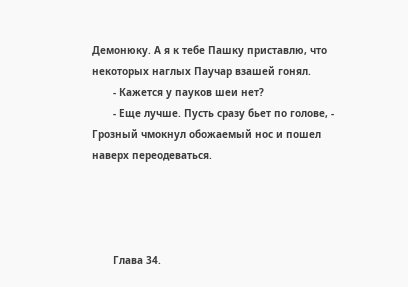Демонюку. А я к тебе Пашку приставлю, что некоторых наглых Паучар взашей гонял.
       - Кажется у пауков шеи нет?
       - Еще лучше. Пусть сразу бьет по голове, - Грозный чмокнул обожаемый нос и пошел наверх переодеваться.




       Глава 34.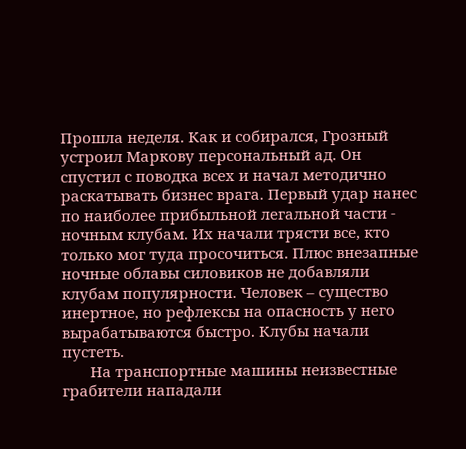Прошла неделя. Как и собирался, Грозный устроил Маркову персональный ад. Он спустил с поводка всех и начал методично раскатывать бизнес врага. Первый удар нанес по наиболее прибыльной легальной части - ночным клубам. Их начали трясти все, кто только мог туда просочиться. Плюс внезапные ночные облавы силовиков не добавляли клубам популярности. Человек – существо инертное, но рефлексы на опасность у него вырабатываются быстро. Клубы начали пустеть.
       На транспортные машины неизвестные грабители нападали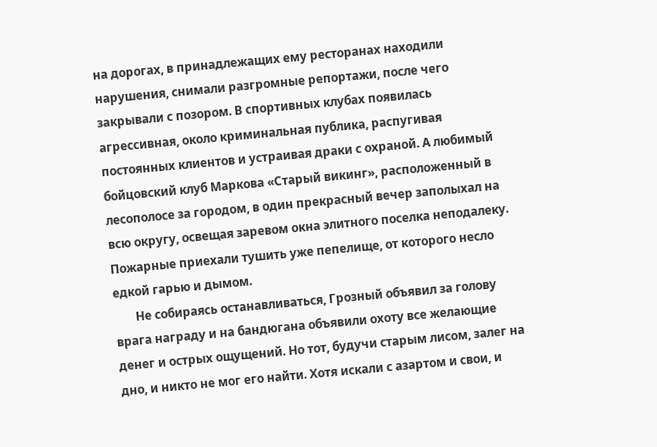на дорогах, в принадлежащих ему ресторанах находили нарушения, снимали разгромные репортажи, после чего закрывали с позором. В спортивных клубах появилась агрессивная, около криминальная публика, распугивая постоянных клиентов и устраивая драки с охраной. А любимый бойцовский клуб Маркова «Старый викинг», расположенный в лесополосе за городом, в один прекрасный вечер заполыхал на всю округу, освещая заревом окна элитного поселка неподалеку. Пожарные приехали тушить уже пепелище, от которого несло едкой гарью и дымом.
       Не собираясь останавливаться, Грозный объявил за голову врага награду и на бандюгана объявили охоту все желающие денег и острых ощущений. Но тот, будучи старым лисом, залег на дно, и никто не мог его найти. Хотя искали с азартом и свои, и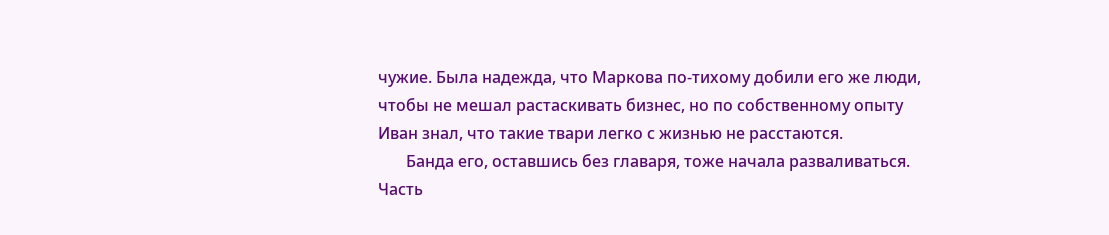чужие. Была надежда, что Маркова по-тихому добили его же люди, чтобы не мешал растаскивать бизнес, но по собственному опыту Иван знал, что такие твари легко с жизнью не расстаются.
       Банда его, оставшись без главаря, тоже начала разваливаться. Часть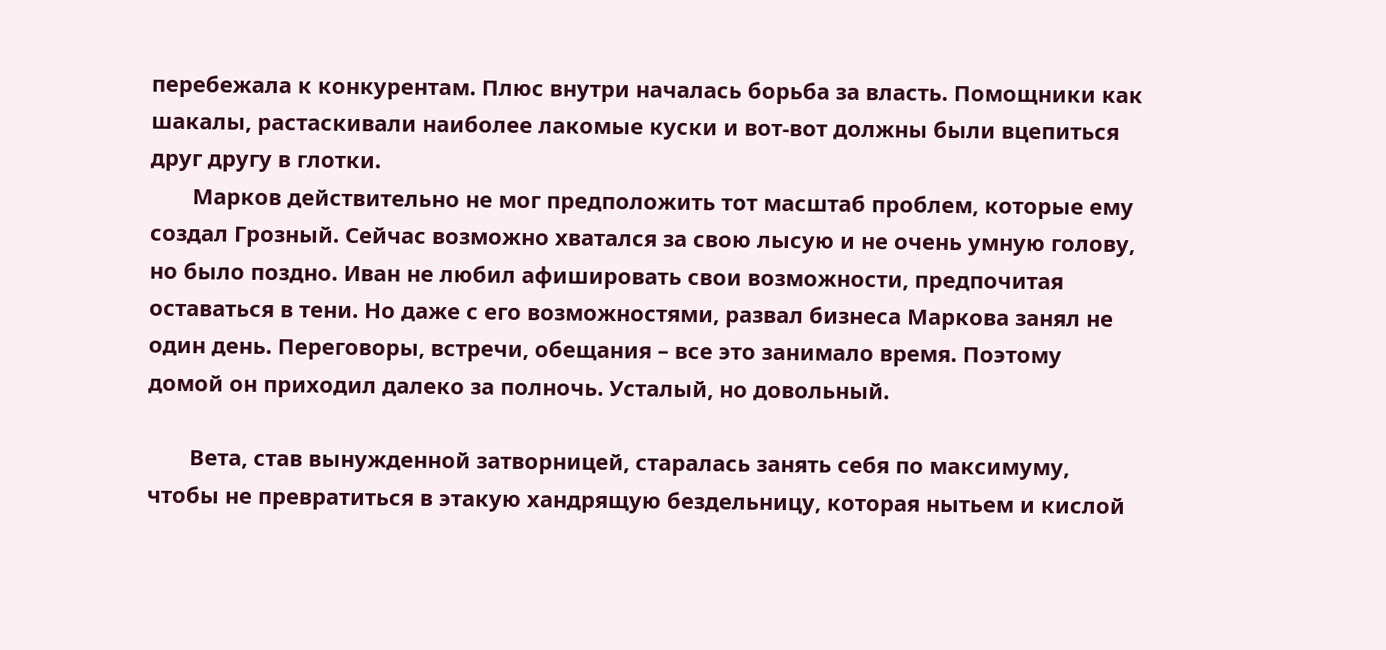перебежала к конкурентам. Плюс внутри началась борьба за власть. Помощники как шакалы, растаскивали наиболее лакомые куски и вот-вот должны были вцепиться друг другу в глотки.
       Марков действительно не мог предположить тот масштаб проблем, которые ему создал Грозный. Сейчас возможно хватался за свою лысую и не очень умную голову, но было поздно. Иван не любил афишировать свои возможности, предпочитая оставаться в тени. Но даже с его возможностями, развал бизнеса Маркова занял не один день. Переговоры, встречи, обещания – все это занимало время. Поэтому домой он приходил далеко за полночь. Усталый, но довольный.

       Вета, став вынужденной затворницей, старалась занять себя по максимуму, чтобы не превратиться в этакую хандрящую бездельницу, которая нытьем и кислой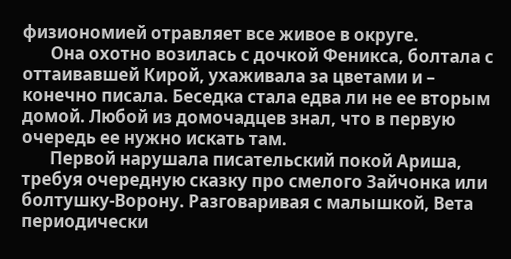физиономией отравляет все живое в округе.
       Она охотно возилась с дочкой Феникса, болтала с оттаивавшей Кирой, ухаживала за цветами и – конечно писала. Беседка стала едва ли не ее вторым домой. Любой из домочадцев знал, что в первую очередь ее нужно искать там.
       Первой нарушала писательский покой Ариша, требуя очередную сказку про смелого Зайчонка или болтушку-Ворону. Разговаривая с малышкой, Вета периодически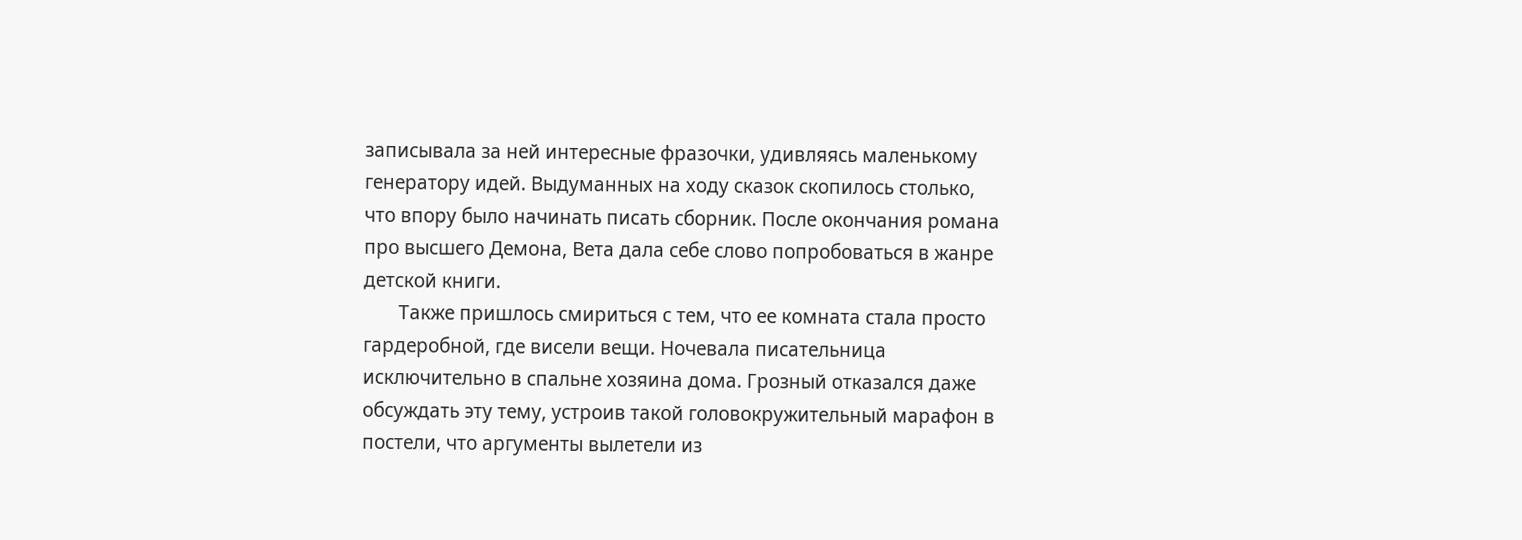записывала за ней интересные фразочки, удивляясь маленькому генератору идей. Выдуманных на ходу сказок скопилось столько, что впору было начинать писать сборник. После окончания романа про высшего Демона, Вета дала себе слово попробоваться в жанре детской книги.
       Также пришлось смириться с тем, что ее комната стала просто гардеробной, где висели вещи. Ночевала писательница исключительно в спальне хозяина дома. Грозный отказался даже обсуждать эту тему, устроив такой головокружительный марафон в постели, что аргументы вылетели из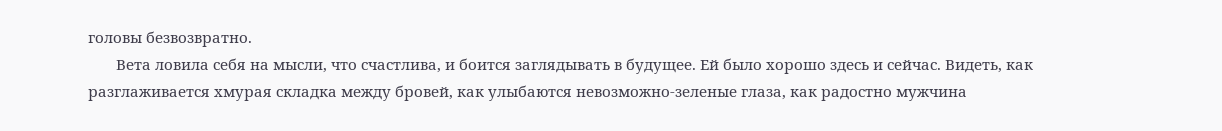головы безвозвратно.
       Вета ловила себя на мысли, что счастлива, и боится заглядывать в будущее. Ей было хорошо здесь и сейчас. Видеть, как разглаживается хмурая складка между бровей, как улыбаются невозможно-зеленые глаза, как радостно мужчина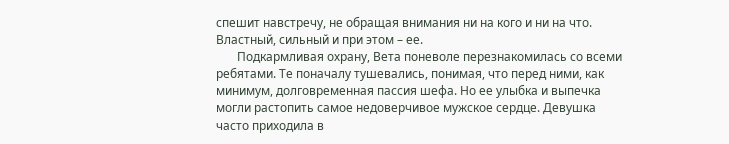спешит навстречу, не обращая внимания ни на кого и ни на что. Властный, сильный и при этом – ее.
       Подкармливая охрану, Вета поневоле перезнакомилась со всеми ребятами. Те поначалу тушевались, понимая, что перед ними, как минимум, долговременная пассия шефа. Но ее улыбка и выпечка могли растопить самое недоверчивое мужское сердце. Девушка часто приходила в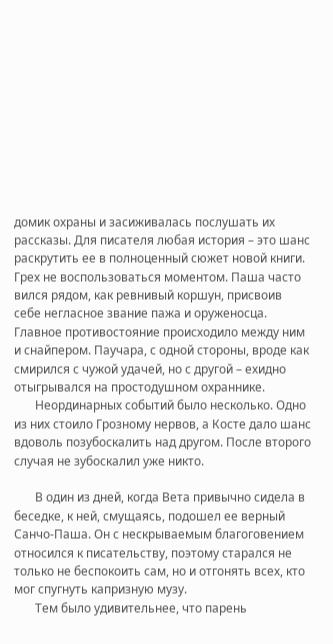домик охраны и засиживалась послушать их рассказы. Для писателя любая история – это шанс раскрутить ее в полноценный сюжет новой книги. Грех не воспользоваться моментом. Паша часто вился рядом, как ревнивый коршун, присвоив себе негласное звание пажа и оруженосца. Главное противостояние происходило между ним и снайпером. Паучара, с одной стороны, вроде как смирился с чужой удачей, но с другой – ехидно отыгрывался на простодушном охраннике.
       Неординарных событий было несколько. Одно из них стоило Грозному нервов, а Косте дало шанс вдоволь позубоскалить над другом. После второго случая не зубоскалил уже никто.

       В один из дней, когда Вета привычно сидела в беседке, к ней, смущаясь, подошел ее верный Санчо-Паша. Он с нескрываемым благоговением относился к писательству, поэтому старался не только не беспокоить сам, но и отгонять всех, кто мог спугнуть капризную музу.
       Тем было удивительнее, что парень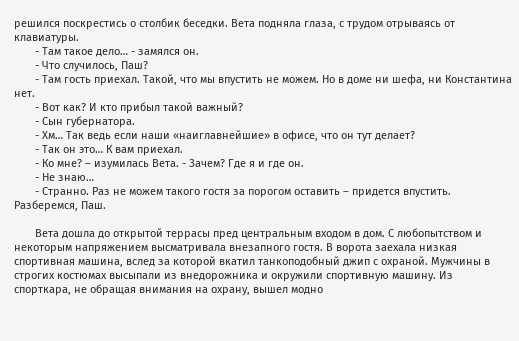решился поскрестись о столбик беседки. Вета подняла глаза, с трудом отрываясь от клавиатуры.
       - Там такое дело… - замялся он.
       - Что случилось, Паш?
       - Там гость приехал. Такой, что мы впустить не можем. Но в доме ни шефа, ни Константина нет.
       - Вот как? И кто прибыл такой важный?
       - Сын губернатора.
       - Хм… Так ведь если наши «наиглавнейшие» в офисе, что он тут делает?
       - Так он это… К вам приехал.
       - Ко мне? – изумилась Вета. - Зачем? Где я и где он.
       - Не знаю…
       - Странно. Раз не можем такого гостя за порогом оставить – придется впустить. Разберемся, Паш.

       Вета дошла до открытой террасы пред центральным входом в дом. С любопытством и некоторым напряжением высматривала внезапного гостя. В ворота заехала низкая спортивная машина, вслед за которой вкатил танкоподобный джип с охраной. Мужчины в строгих костюмах высыпали из внедорожника и окружили спортивную машину. Из спорткара, не обращая внимания на охрану, вышел модно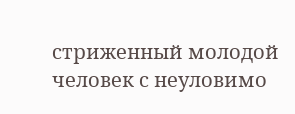стриженный молодой человек с неуловимо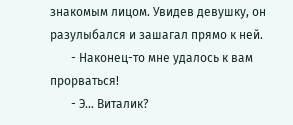знакомым лицом. Увидев девушку, он разулыбался и зашагал прямо к ней.
       - Наконец-то мне удалось к вам прорваться!
       - Э… Виталик?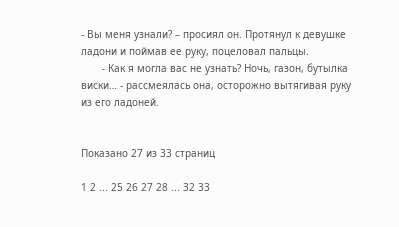- Вы меня узнали? – просиял он. Протянул к девушке ладони и поймав ее руку, поцеловал пальцы.
       - Как я могла вас не узнать? Ночь, газон, бутылка виски… - рассмеялась она, осторожно вытягивая руку из его ладоней.


Показано 27 из 33 страниц

1 2 ... 25 26 27 28 ... 32 33